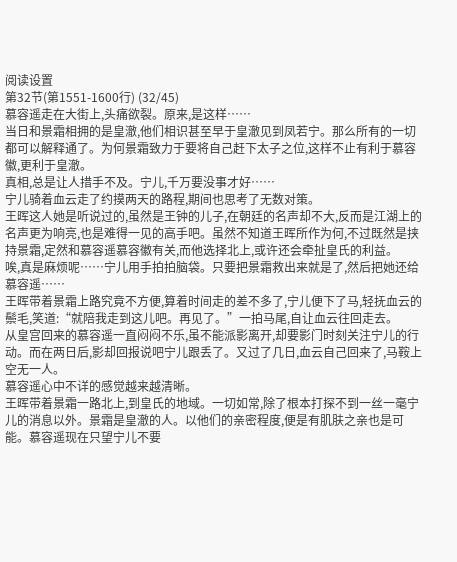阅读设置
第32节(第1551-1600行) (32/45)
慕容遥走在大街上,头痛欲裂。原来,是这样……
当日和景霜相拥的是皇澈,他们相识甚至早于皇澈见到凤若宁。那么所有的一切都可以解释通了。为何景霜致力于要将自己赶下太子之位,这样不止有利于慕容徽,更利于皇澈。
真相,总是让人措手不及。宁儿,千万要没事才好……
宁儿骑着血云走了约摸两天的路程,期间也思考了无数对策。
王晖这人她是听说过的,虽然是王钟的儿子,在朝廷的名声却不大,反而是江湖上的名声更为响亮,也是难得一见的高手吧。虽然不知道王晖所作为何,不过既然是挟持景霜,定然和慕容遥慕容徽有关,而他选择北上,或许还会牵扯皇氏的利益。
唉,真是麻烦呢……宁儿用手拍拍脑袋。只要把景霜救出来就是了,然后把她还给慕容遥……
王晖带着景霜上路究竟不方便,算着时间走的差不多了,宁儿便下了马,轻抚血云的鬃毛,笑道:“就陪我走到这儿吧。再见了。”一拍马尾,自让血云往回走去。
从皇宫回来的慕容遥一直闷闷不乐,虽不能派影离开,却要影门时刻关注宁儿的行动。而在两日后,影却回报说吧宁儿跟丢了。又过了几日,血云自己回来了,马鞍上空无一人。
慕容遥心中不详的感觉越来越清晰。
王晖带着景霜一路北上,到皇氏的地域。一切如常,除了根本打探不到一丝一毫宁儿的消息以外。景霜是皇澈的人。以他们的亲密程度,便是有肌肤之亲也是可能。慕容遥现在只望宁儿不要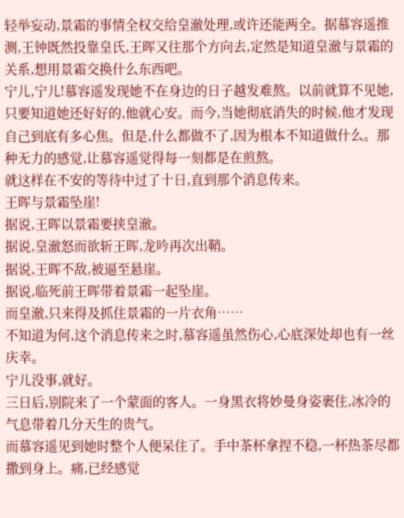轻举妄动,景霜的事情全权交给皇澈处理,或许还能两全。据慕容遥推测,王钟既然投靠皇氏,王晖又往那个方向去,定然是知道皇澈与景霜的关系,想用景霜交换什么东西吧。
宁儿,宁儿!慕容遥发现她不在身边的日子越发难熬。以前就算不见她,只要知道她还好好的,他就心安。而今,当她彻底消失的时候,他才发现自己到底有多心焦。但是,什么都做不了,因为根本不知道做什么。那种无力的感觉,让慕容遥觉得每一刻都是在煎熬。
就这样在不安的等待中过了十日,直到那个消息传来。
王晖与景霜坠崖!
据说,王晖以景霜要挟皇澈。
据说,皇澈怒而欲斩王晖,龙吟再次出鞘。
据说,王晖不敌,被逼至悬崖。
据说,临死前王晖带着景霜一起坠崖。
而皇澈,只来得及抓住景霜的一片衣角……
不知道为何,这个消息传来之时,慕容遥虽然伤心,心底深处却也有一丝庆幸。
宁儿没事,就好。
三日后,别院来了一个蒙面的客人。一身黑衣将妙曼身姿裹住,冰冷的气息带着几分天生的贵气。
而慕容遥见到她时整个人便呆住了。手中茶杯拿捏不稳,一杯热茶尽都撒到身上。痛,已经感觉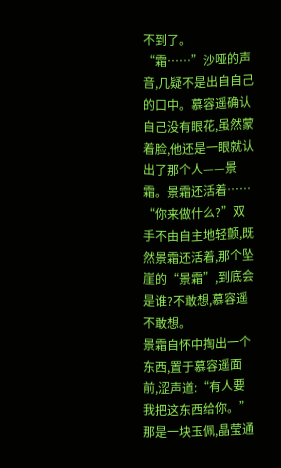不到了。
“霜……”沙哑的声音,几疑不是出自自己的口中。慕容遥确认自己没有眼花,虽然蒙着脸,他还是一眼就认出了那个人——景霜。景霜还活着……
“你来做什么?”双手不由自主地轻颤,既然景霜还活着,那个坠崖的“景霜”,到底会是谁?不敢想,慕容遥不敢想。
景霜自怀中掏出一个东西,置于慕容遥面前,涩声道:“有人要我把这东西给你。”
那是一块玉佩,晶莹通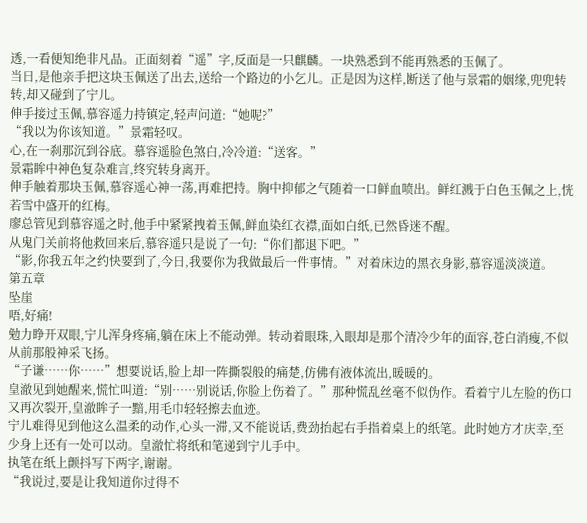透,一看便知绝非凡品。正面刻着“遥”字,反面是一只麒麟。一块熟悉到不能再熟悉的玉佩了。
当日,是他亲手把这块玉佩送了出去,送给一个路边的小乞儿。正是因为这样,断送了他与景霜的姻缘,兜兜转转,却又碰到了宁儿。
伸手接过玉佩,慕容遥力持镇定,轻声问道:“她呢?”
“我以为你该知道。”景霜轻叹。
心,在一刹那沉到谷底。慕容遥脸色煞白,冷冷道:“送客。”
景霜眸中神色复杂难言,终究转身离开。
伸手触着那块玉佩,慕容遥心神一荡,再难把持。胸中抑郁之气随着一口鲜血喷出。鲜红溅于白色玉佩之上,恍若雪中盛开的红梅。
廖总管见到慕容遥之时,他手中紧紧拽着玉佩,鲜血染红衣襟,面如白纸,已然昏迷不醒。
从鬼门关前将他救回来后,慕容遥只是说了一句:“你们都退下吧。”
“影,你我五年之约快要到了,今日,我要你为我做最后一件事情。”对着床边的黑衣身影,慕容遥淡淡道。
第五章
坠崖
唔,好痛!
勉力睁开双眼,宁儿浑身疼痛,躺在床上不能动弹。转动着眼珠,入眼却是那个清冷少年的面容,苍白消瘦,不似从前那般神采飞扬。
“子谦……你……”想要说话,脸上却一阵撕裂般的痛楚,仿佛有液体流出,暖暖的。
皇澈见到她醒来,慌忙叫道:“别……别说话,你脸上伤着了。”那种慌乱丝毫不似伪作。看着宁儿左脸的伤口又再次裂开,皇澈眸子一黯,用毛巾轻轻擦去血迹。
宁儿难得见到他这么温柔的动作,心头一滞,又不能说话,费劲抬起右手指着桌上的纸笔。此时她方才庆幸,至少身上还有一处可以动。皇澈忙将纸和笔递到宁儿手中。
执笔在纸上颤抖写下两字,谢谢。
“我说过,要是让我知道你过得不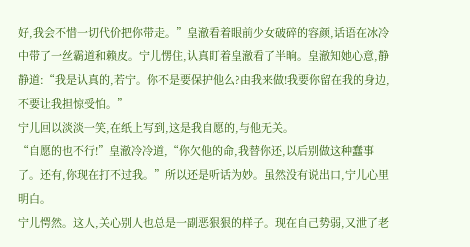好,我会不惜一切代价把你带走。”皇澈看着眼前少女破碎的容颜,话语在冰冷中带了一丝霸道和赖皮。宁儿愣住,认真盯着皇澈看了半晌。皇澈知她心意,静静道:“我是认真的,若宁。你不是要保护他么?由我来做!我要你留在我的身边,不要让我担惊受怕。”
宁儿回以淡淡一笑,在纸上写到,这是我自愿的,与他无关。
“自愿的也不行!”皇澈冷冷道,“你欠他的命,我替你还,以后别做这种蠢事了。还有,你现在打不过我。”所以还是听话为妙。虽然没有说出口,宁儿心里明白。
宁儿愕然。这人,关心别人也总是一副恶狠狠的样子。现在自己势弱,又泄了老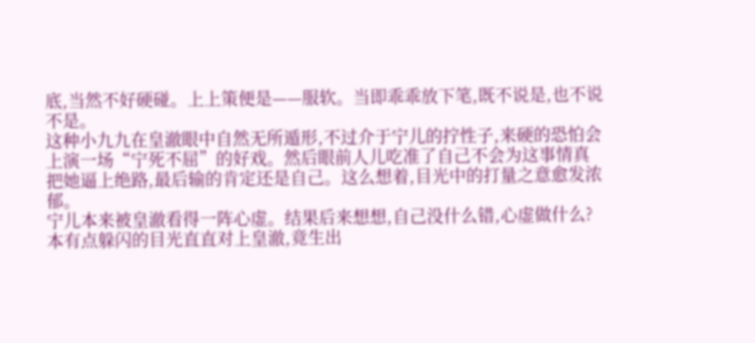底,当然不好硬碰。上上策便是——服软。当即乖乖放下笔,既不说是,也不说不是。
这种小九九在皇澈眼中自然无所遁形,不过介于宁儿的拧性子,来硬的恐怕会上演一场“宁死不屈”的好戏。然后眼前人儿吃准了自己不会为这事情真把她逼上绝路,最后输的肯定还是自己。这么想着,目光中的打量之意愈发浓郁。
宁儿本来被皇澈看得一阵心虚。结果后来想想,自己没什么错,心虚做什么?本有点躲闪的目光直直对上皇澈,竟生出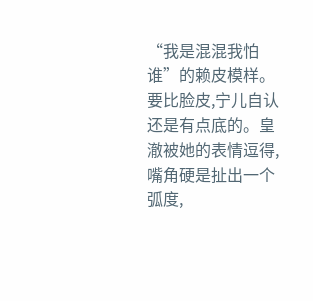“我是混混我怕谁”的赖皮模样。要比脸皮,宁儿自认还是有点底的。皇澈被她的表情逗得,嘴角硬是扯出一个弧度,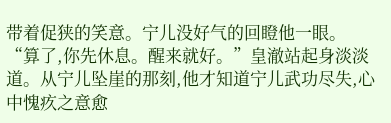带着促狭的笑意。宁儿没好气的回瞪他一眼。
“算了,你先休息。醒来就好。”皇澈站起身淡淡道。从宁儿坠崖的那刻,他才知道宁儿武功尽失,心中愧疚之意愈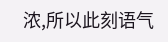浓,所以此刻语气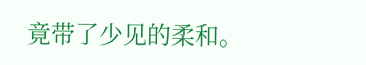竟带了少见的柔和。